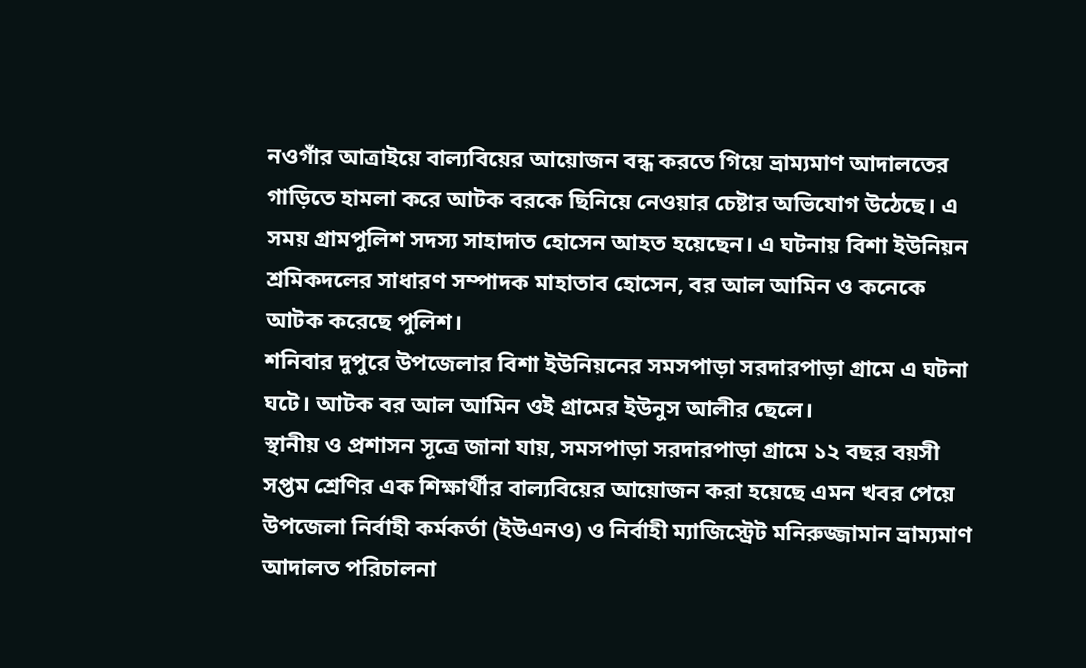নওগাঁর আত্রাইয়ে বাল্যবিয়ের আয়োজন বন্ধ করতে গিয়ে ভ্রাম্যমাণ আদালতের গাড়িতে হামলা করে আটক বরকে ছিনিয়ে নেওয়ার চেষ্টার অভিযোগ উঠেছে। এ সময় গ্রামপুলিশ সদস্য সাহাদাত হোসেন আহত হয়েছেন। এ ঘটনায় বিশা ইউনিয়ন শ্রমিকদলের সাধারণ সম্পাদক মাহাতাব হোসেন, বর আল আমিন ও কনেকে আটক করেছে পুলিশ।
শনিবার দুপুরে উপজেলার বিশা ইউনিয়নের সমসপাড়া সরদারপাড়া গ্রামে এ ঘটনা ঘটে। আটক বর আল আমিন ওই গ্রামের ইউনুস আলীর ছেলে।
স্থানীয় ও প্রশাসন সূত্রে জানা যায়, সমসপাড়া সরদারপাড়া গ্রামে ১২ বছর বয়সী সপ্তম শ্রেণির এক শিক্ষার্থীর বাল্যবিয়ের আয়োজন করা হয়েছে এমন খবর পেয়ে উপজেলা নির্বাহী কর্মকর্তা (ইউএনও) ও নির্বাহী ম্যাজিস্ট্রেট মনিরুজ্জামান ভ্রাম্যমাণ আদালত পরিচালনা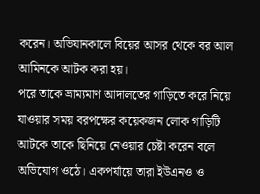করেন। অভিযানকালে বিয়ের আসর থেকে বর আল আমিনকে আটক করা হয়।
পরে তাকে ভ্রাম্যমাণ আদালতের গাড়িতে করে নিয়ে যাওয়ার সময় বরপক্ষের কয়েকজন লোক গাড়িটি আটকে তাকে ছিনিয়ে নেওয়ার চেষ্টা করেন বলে অভিযোগ ওঠে। একপর্যায়ে তারা ইউএনও ও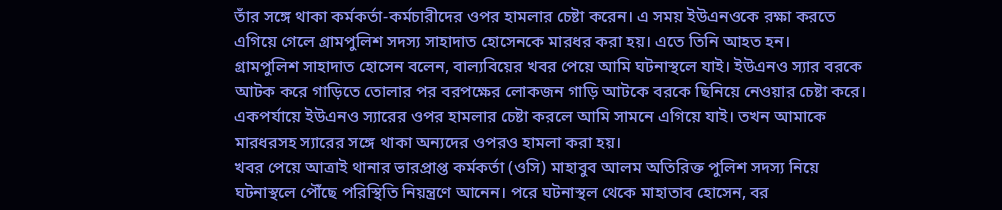তাঁর সঙ্গে থাকা কর্মকর্তা-কর্মচারীদের ওপর হামলার চেষ্টা করেন। এ সময় ইউএনওকে রক্ষা করতে এগিয়ে গেলে গ্রামপুলিশ সদস্য সাহাদাত হোসেনকে মারধর করা হয়। এতে তিনি আহত হন।
গ্রামপুলিশ সাহাদাত হোসেন বলেন, বাল্যবিয়ের খবর পেয়ে আমি ঘটনাস্থলে যাই। ইউএনও স্যার বরকে আটক করে গাড়িতে তোলার পর বরপক্ষের লোকজন গাড়ি আটকে বরকে ছিনিয়ে নেওয়ার চেষ্টা করে। একপর্যায়ে ইউএনও স্যারের ওপর হামলার চেষ্টা করলে আমি সামনে এগিয়ে যাই। তখন আমাকে মারধরসহ স্যারের সঙ্গে থাকা অন্যদের ওপরও হামলা করা হয়।
খবর পেয়ে আত্রাই থানার ভারপ্রাপ্ত কর্মকর্তা (ওসি) মাহাবুব আলম অতিরিক্ত পুলিশ সদস্য নিয়ে ঘটনাস্থলে পৌঁছে পরিস্থিতি নিয়ন্ত্রণে আনেন। পরে ঘটনাস্থল থেকে মাহাতাব হোসেন, বর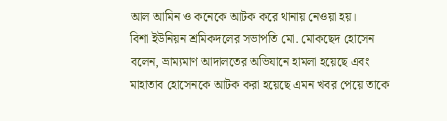আল আমিন ও কনেকে আটক করে থানায় নেওয়া হয়।
বিশা ইউনিয়ন শ্রমিকদলের সভাপতি মো. মোকছেদ হোসেন বলেন, ভ্রাম্যমাণ আদালতের অভিযানে হামলা হয়েছে এবং মাহাতাব হোসেনকে আটক করা হয়েছে এমন খবর পেয়ে তাকে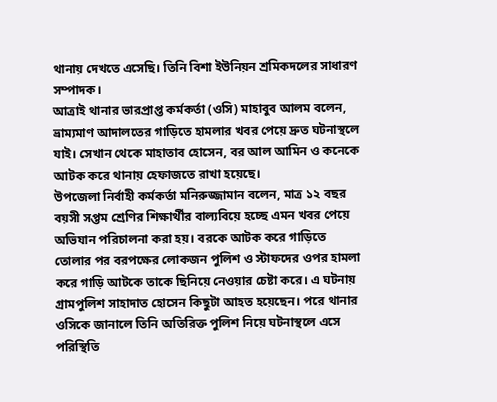থানায় দেখতে এসেছি। তিনি বিশা ইউনিয়ন শ্রমিকদলের সাধারণ সম্পাদক।
আত্রাই থানার ভারপ্রাপ্ত কর্মকর্তা (ওসি) মাহাবুব আলম বলেন, ভ্রাম্যমাণ আদালতের গাড়িতে হামলার খবর পেয়ে দ্রুত ঘটনাস্থলে যাই। সেখান থেকে মাহাতাব হোসেন, বর আল আমিন ও কনেকে আটক করে থানায় হেফাজতে রাখা হয়েছে।
উপজেলা নির্বাহী কর্মকর্তা মনিরুজ্জামান বলেন, মাত্র ১২ বছর বয়সী সপ্তম শ্রেণির শিক্ষার্থীর বাল্যবিয়ে হচ্ছে এমন খবর পেয়ে অভিযান পরিচালনা করা হয়। বরকে আটক করে গাড়িতে তোলার পর বরপক্ষের লোকজন পুলিশ ও স্টাফদের ওপর হামলা করে গাড়ি আটকে তাকে ছিনিয়ে নেওয়ার চেষ্টা করে। এ ঘটনায় গ্রামপুলিশ সাহাদাত হোসেন কিছুটা আহত হয়েছেন। পরে থানার ওসিকে জানালে তিনি অতিরিক্ত পুলিশ নিয়ে ঘটনাস্থলে এসে পরিস্থিতি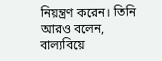নিয়ন্ত্রণ করেন। তিনি আরও বলেন, বাল্যবিয়ে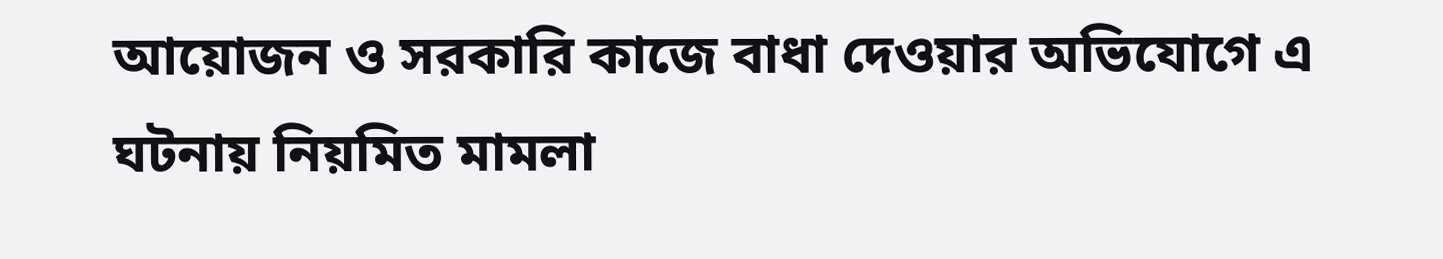আয়োজন ও সরকারি কাজে বাধা দেওয়ার অভিযোগে এ ঘটনায় নিয়মিত মামলা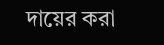দায়ের করা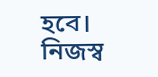হবে।
নিজস্ব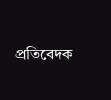প্রতিবেদক